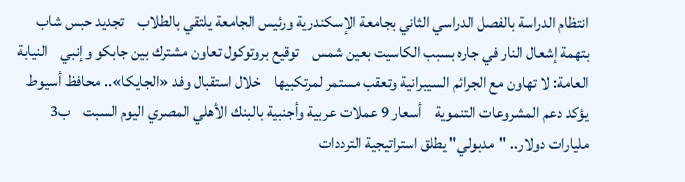انتظام الدراسة بالفصل الدراسي الثاني بجامعة الإسكندرية ورئيس الجامعة يلتقي بالطلاب    تجديد حبس شاب بتهمة إشعال النار في جاره بسبب الكاسيت بعين شمس    توقيع بروتوكول تعاون مشترك بين جابكو وإنبي    النيابة العامة: لا تهاون مع الجرائم السيبرانية وتعقب مستمر لمرتكبيها    خلال استقبال وفد «الجايكا».. محافظ أسيوط يؤكد دعم المشروعات التنموية    أسعار 9 عملات عربية وأجنبية بالبنك الأهلي المصري اليوم السبت    ب3 مليارات دولار.. "مدبولي" يطلق استراتيجية الترددات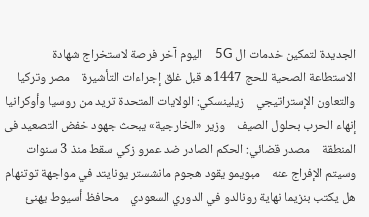الجديدة لتمكين خدمات ال 5G    اليوم آخر فرصة لاستخراج شهادة الاستطاعة الصحية للحج 1447ه قبل غلق إجراءات التأشيرة    مصر وتركيا والتعاون الإستراتيجي    زيلينسكي: الولايات المتحدة تريد من روسيا وأوكرانيا إنهاء الحرب بحلول الصيف    وزير «الخارجية» يبحث جهود خفض التصعيد فى المنطقة    مصدر قضائي: الحكم الصادر ضد عمرو زكي سقط منذ 3 سنوات وسيتم الإفراج عنه    مبويمو يقود هجوم مانشستر يونايتد في مواجهة توتنهام    هل يكتب بنزيما نهاية رونالدو في الدوري السعودي    محافظ أسيوط يهنئ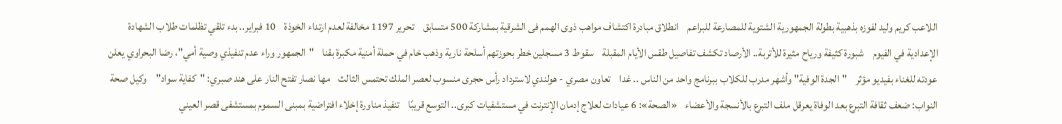اللاعب كريم وليد لفوزه بذهبية بطولة الجمهورية الشتوية للمصارعة للبراعم    انطلاق مبادرة اكتشاف مواهب ذوى الهمم فى الشرقية بمشاركة 500 متسابق    تحرير 1197 مخالفة لعدم ارتداء الخوذة    10 فبراير.. بدء تلقي تظلمات طلاب الشهادة الإعدادية في الفيوم    شبورة كثيفة ورياح مثيرة للأتربة.. الأرصاد تكشف تفاصيل طقس الأيام المقبلة    سقوط 3 مسجلين خطر بحوزتهم أسلحة نارية وذهب خام في حملة أمنية مكبرة بقنا    "الجمهور وراء عدم تنفيذي وصية أمي"، رضا البحراوي يعلن عودته للغناء بفيديو مؤثر    "الجدة الوفية" وأشهر مدرب للكلاب ببرنامج واحد من الناس .. غدا    تعاون مصري - هولندي لاسترداد رأس حجرى منسوب لعصر الملك تحتمس الثالث    مها نصار تفتح النار على هند صبري: "كفاية سواد"    وكيل صحة النواب: ضعف ثقافة التبرع بعد الوفاة يعرقل ملف التبرع بالأنسجة والأعضاء    «الصحة»: 6 عيادات لعلاج إدمان الإنترنت في مستشفيات كبرى.. التوسع قريبًا    تنفيذ مناورة إخلاء افتراضية بمبنى السموم بمستشفى قصر العيني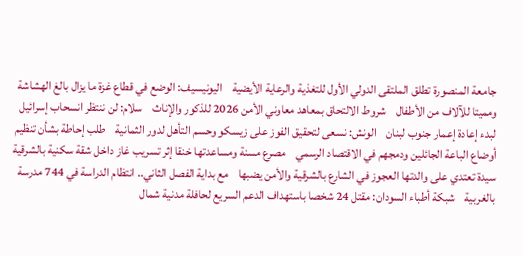جامعة المنصورة تطلق الملتقى الدولي الأول للتغذية والرعاية الأيضية    اليونيسيف: الوضع في قطاع غزة ما يزال بالغ الهشاشة ومميتا للآلاف من الأطفال    شروط الالتحاق بمعاهد معاوني الأمن 2026 للذكور والإناث    سلام: لن ننتظر انسحاب إسرائيل لبدء إعادة إعمار جنوب لبنان    الونش: نسعى لتحقيق الفوز على زيسكو وحسم التأهل لدور الثمانية    طلب إحاطة بشأن تنظيم أوضاع الباعة الجائلين ودمجهم في الاقتصاد الرسمي    مصرع مسنة ومساعدتها خنقا إثر تسريب غاز داخل شقة سكنية بالشرقية    سيدة تعتدي على والدتها العجوز في الشارع بالشرقية والأمن يضبها    مع بداية الفصل الثاني.. انتظام الدراسة في 744 مدرسة بالغربية    شبكة أطباء السودان: مقتل 24 شخصا باستهداف الدعم السريع لحافلة مدنية شمال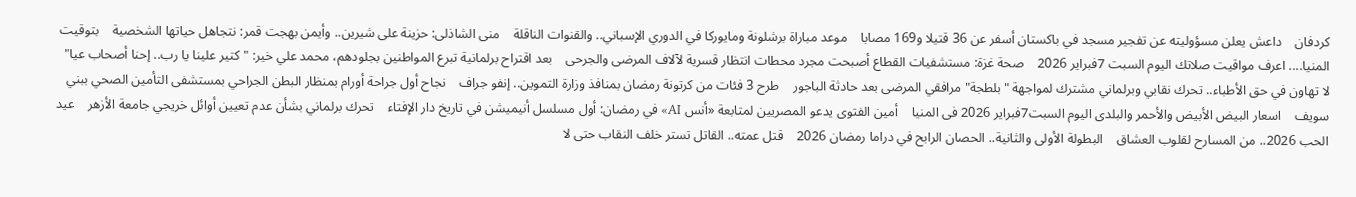كردفان    داعش يعلن مسؤوليته عن تفجير مسجد في باكستان أسفر عن 36 قتيلا و169 مصابا    موعد مباراة برشلونة ومايوركا في الدوري الإسباني.. والقنوات الناقلة    منى الشاذلى: حزينة على شيرين.. وأيمن بهجت قمر: نتجاهل حياتها الشخصية    بتوقيت المنيا.... اعرف مواقيت صلاتك اليوم السبت 7فبراير 2026    صحة غزة: مستشفيات القطاع أصبحت مجرد محطات انتظار قسرية لآلاف المرضى والجرحى    بعد اقتراح برلمانية تبرع المواطنين بجلودهم، محمد علي خير: "كتير علينا يا رب.. إحنا أصحاب عيا"    لا تهاون في حق الأطباء.. تحرك نقابي وبرلماني مشترك لمواجهة "بلطجة" مرافقي المرضى بعد حادثة الباجور    طرح 3 فئات من كرتونة رمضان بمنافذ وزارة التموين.. إنفو جراف    نجاح أول جراحة أورام بمنظار البطن الجراحي بمستشفى التأمين الصحي ببني سويف    اسعار البيض الأبيض والأحمر والبلدى اليوم السبت7فبراير 2026 فى المنيا    أمين الفتوى يدعو المصريين لمتابعة «أنس AI» في رمضان: أول مسلسل أنيميشن في تاريخ دار الإفتاء    تحرك برلماني بشأن عدم تعيين أوائل خريجي جامعة الأزهر    عيد الحب 2026.. من المسارح لقلوب العشاق    البطولة الأولى والثانية.. الحصان الرابح في دراما رمضان 2026    قتل عمته.. القاتل تستر خلف النقاب حتى لا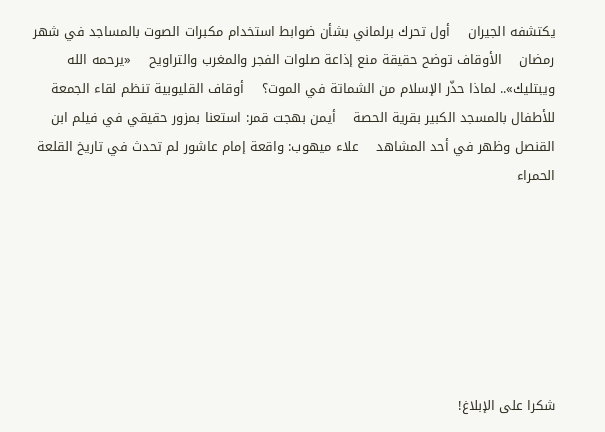يكتشفه الجيران    أول تحرك برلماني بشأن ضوابط استخدام مكبرات الصوت بالمساجد في شهر رمضان    الأوقاف توضح حقيقة منع إذاعة صلوات الفجر والمغرب والتراويح    «يرحمه الله ويبتليك».. لماذا حذّر الإسلام من الشماتة في الموت؟    أوقاف القليوبية تنظم لقاء الجمعة للأطفال بالمسجد الكبير بقرية الحصة    أيمن بهجت قمر: استعنا بمزور حقيقي في فيلم ابن القنصل وظهر في أحد المشاهد    علاء ميهوب: واقعة إمام عاشور لم تحدث في تاريخ القلعة الحمراء







شكرا على الإبلاغ!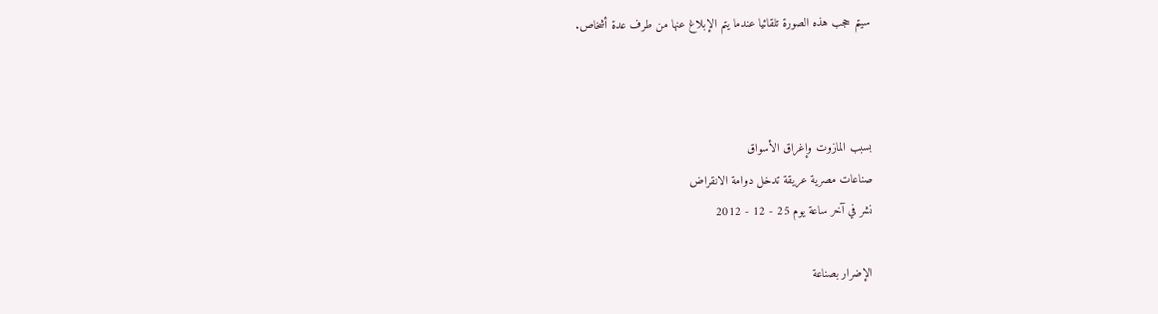سيتم حجب هذه الصورة تلقائيا عندما يتم الإبلاغ عنها من طرف عدة أشخاص.



بسبب المازوت وإغراق الأسواق
صناعات مصرية عريقة تدخل دوامة الانقراض
نشر في آخر ساعة يوم 25 - 12 - 2012

الإضرار بصناعة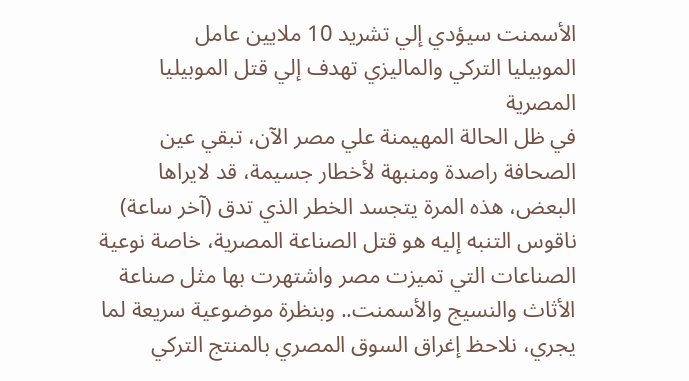الأسمنت سيؤدي إلي تشريد 10 ملايين عامل
الموبيليا التركي والماليزي تهدف إلي قتل الموبيليا المصرية
في ظل الحالة المهيمنة علي مصر الآن، تبقي عين الصحافة راصدة ومنبهة لأخطار جسيمة، قد لايراها البعض، هذه المرة يتجسد الخطر الذي تدق (آخر ساعة) ناقوس التنبه إليه هو قتل الصناعة المصرية، خاصة نوعية الصناعات التي تميزت مصر واشتهرت بها مثل صناعة الأثاث والنسيج والأسمنت.. وبنظرة موضوعية سريعة لما يجري، نلاحظ إغراق السوق المصري بالمنتج التركي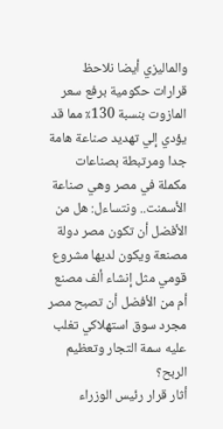والماليزي أيضا نلاحظ قرارات حكومية برفع سعر المازوت بنسبة 130٪ مما قد يؤدي إلي تهديد صناعة هامة جدا ومرتبطة بصناعات مكملة في مصر وهي صناعة الأسمنت.. ونتساءل: هل من الأفضل أن تكون مصر دولة مصنعة ويكون لديها مشروع قومي مثل إنشاء ألف مصنع أم من الأفضل أن تصبح مصر مجرد سوق استهلاكي تغلب عليه سمة التجار وتعظيم الربح؟
أثار قرار رئيس الوزراء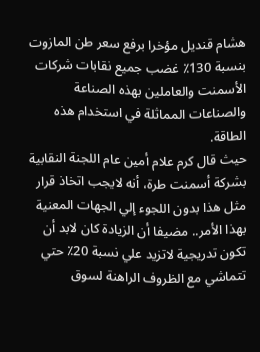هشام قنديل مؤخرا برفع سعر طن المازوت بنسبة 130٪ غضب جميع نقابات شركات الأسمنت والعاملين بهذه الصناعة والصناعات المماثلة في استخدام هذه الطاقة.
حيث قال كرم علام أمين عام اللجنة النقابية بشركة أسمنت طرة، أنه لايجب اتخاذ قرار مثل هذا بدون اللجوء إلي الجهات المعنية بهذا الأمر.. مضيفا أن الزيادة كان لابد أن تكون تدريجية لاتزيد علي نسبة 20٪ حتي تتماشي مع الظروف الراهنة لسوق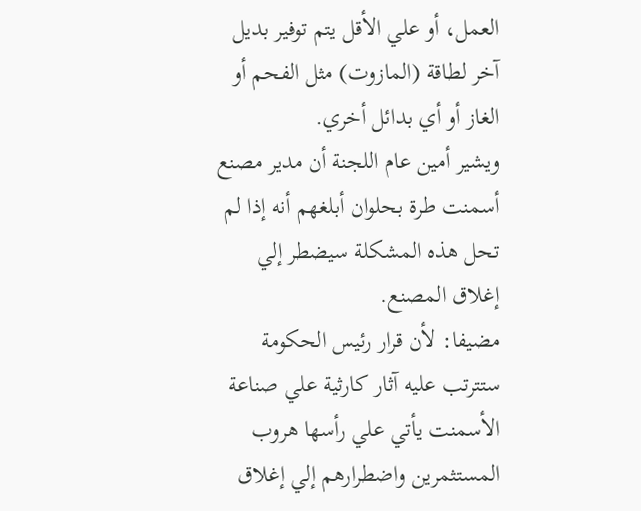العمل، أو علي الأقل يتم توفير بديل آخر لطاقة (المازوت) مثل الفحم أو الغاز أو أي بدائل أخري.
ويشير أمين عام اللجنة أن مدير مصنع أسمنت طرة بحلوان أبلغهم أنه إذا لم تحل هذه المشكلة سيضطر إلي إغلاق المصنع.
مضيفا: لأن قرار رئيس الحكومة ستترتب عليه آثار كارثية علي صناعة الأسمنت يأتي علي رأسها هروب المستثمرين واضطرارهم إلي إغلاق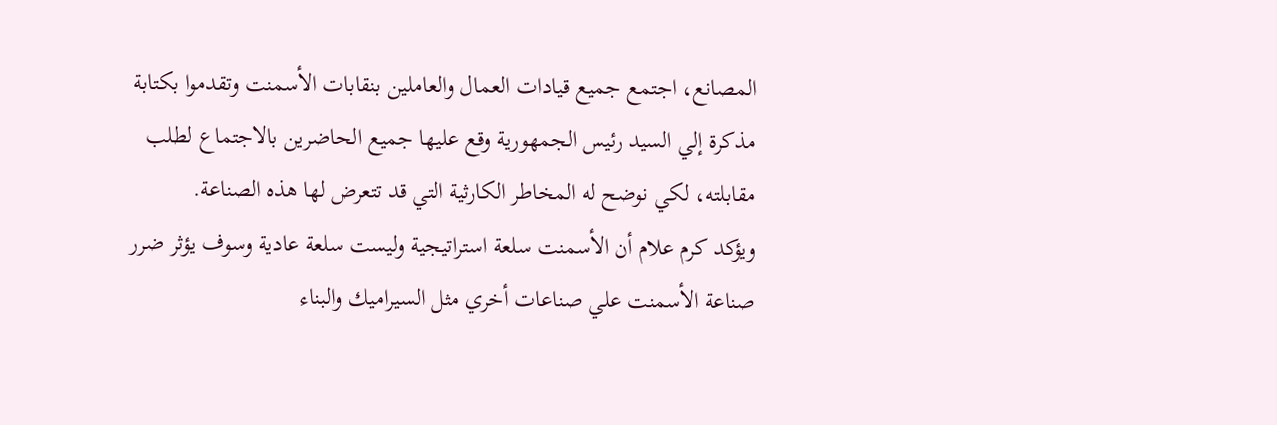المصانع، اجتمع جميع قيادات العمال والعاملين بنقابات الأسمنت وتقدموا بكتابة مذكرة إلي السيد رئيس الجمهورية وقع عليها جميع الحاضرين بالاجتماع لطلب مقابلته، لكي نوضح له المخاطر الكارثية التي قد تتعرض لها هذه الصناعة.
ويؤكد كرم علام أن الأسمنت سلعة استراتيجية وليست سلعة عادية وسوف يؤثر ضرر صناعة الأسمنت علي صناعات أخري مثل السيراميك والبناء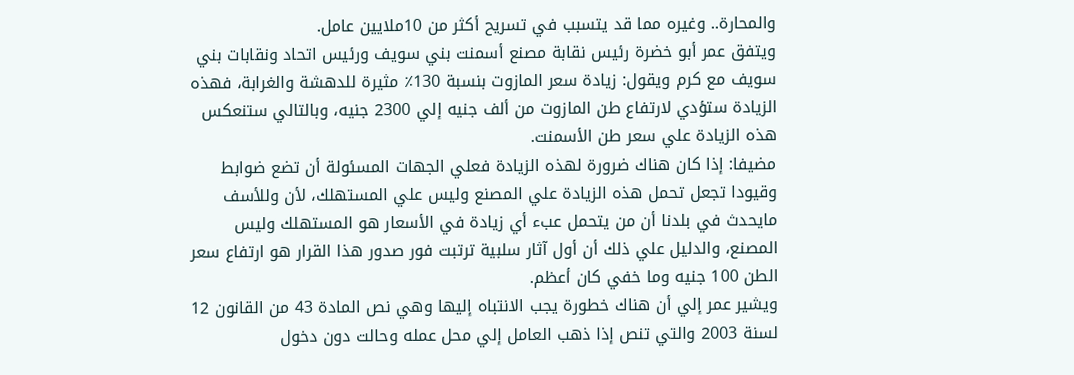والمحارة.. وغيره مما قد يتسبب في تسريح أكثر من 10ملايين عامل.
ويتفق عمر أبو خضرة رئيس نقابة مصنع أسمنت بني سويف ورئيس اتحاد ونقابات بني سويف مع كرم ويقول: زيادة سعر المازوت بنسبة 130٪ مثيرة للدهشة والغرابة، فهذه الزيادة ستؤدي لارتفاع طن المازوت من ألف جنيه إلي 2300 جنيه، وبالتالي ستنعكس هذه الزيادة علي سعر طن الأسمنت.
مضيفا: إذا كان هناك ضرورة لهذه الزيادة فعلي الجهات المسئولة أن تضع ضوابط وقيودا تجعل تحمل هذه الزيادة علي المصنع وليس علي المستهلك، لأن وللأسف مايحدث في بلدنا أن من يتحمل عبء أي زيادة في الأسعار هو المستهلك وليس المصنع، والدليل علي ذلك أن أول آثار سلبية ترتبت فور صدور هذا القرار هو ارتفاع سعر الطن 100 جنيه وما خفي كان أعظم.
ويشير عمر إلي أن هناك خطورة يجب الانتباه إليها وهي نص المادة 43 من القانون 12 لسنة 2003 والتي تنص إذا ذهب العامل إلي محل عمله وحالت دون دخول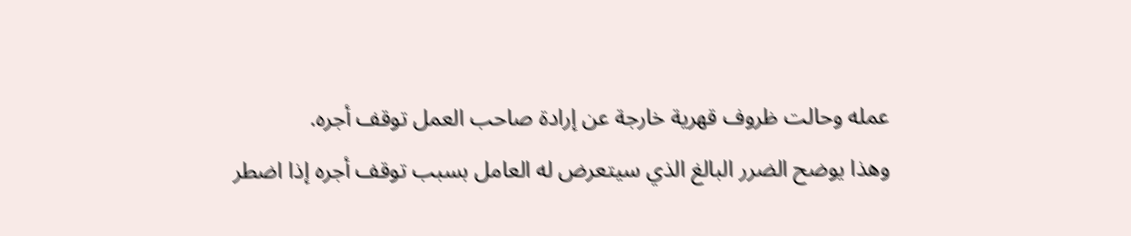عمله وحالت ظروف قهرية خارجة عن إرادة صاحب العمل توقف أجره.
وهذا يوضح الضرر البالغ الذي سيتعرض له العامل بسبب توقف أجره إذا اضطر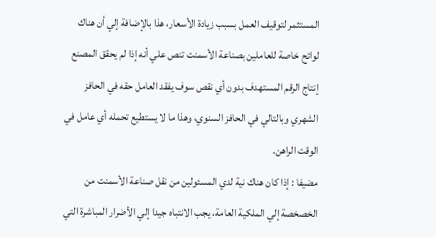المستثمر لتوقيف العمل بسبب زيادة الأسعار، هذا بالإضافة إلي أن هناك لوائح خاصة للعاملين بصناعة الأسمنت تنص علي أنه إذا لم يحقق المصنع إنتاج الرقم المستهدف بدون أي نقص سوف يفقد العامل حقه في الحافز الشهري وبالتالي في الحافز السنوي، وهذا ما لا يستطيع تحمله أي عامل في الوقت الراهن.
مضيفا : إذا كان هناك نية لدي المسئولين من نقل صناعة الأسمنت من الخصخصة إلي الملكية العامة، يجب الانتباه جيدا إلي الأضرار المباشرة التي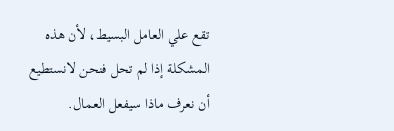تقع علي العامل البسيط، لأن هذه المشكلة إذا لم تحل فنحن لانستطيع أن نعرف ماذا سيفعل العمال.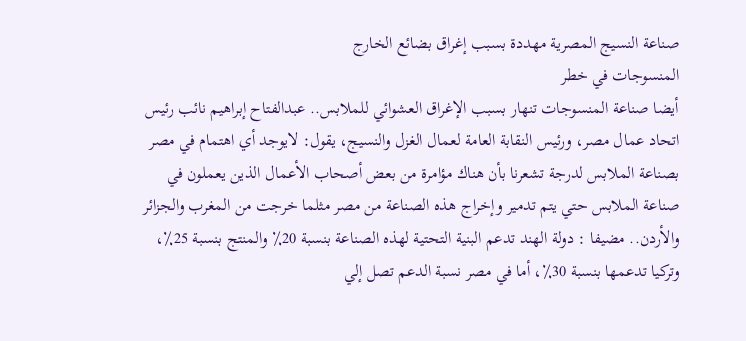صناعة النسيج المصرية مهددة بسبب إغراق بضائع الخارج
المنسوجات في خطر
أيضا صناعة المنسوجات تنهار بسبب الإغراق العشوائي للملابس.. عبدالفتاح إبراهيم نائب رئيس اتحاد عمال مصر، ورئيس النقابة العامة لعمال الغزل والنسيج، يقول: لايوجد أي اهتمام في مصر بصناعة الملابس لدرجة تشعرنا بأن هناك مؤامرة من بعض أصحاب الأعمال الذين يعملون في صناعة الملابس حتي يتم تدمير وإخراج هذه الصناعة من مصر مثلما خرجت من المغرب والجزائر والأردن.. مضيفا : دولة الهند تدعم البنية التحتية لهذه الصناعة بنسبة 20٪ والمنتج بنسبة 25٪، وتركيا تدعمها بنسبة 30٪، أما في مصر نسبة الدعم تصل إلي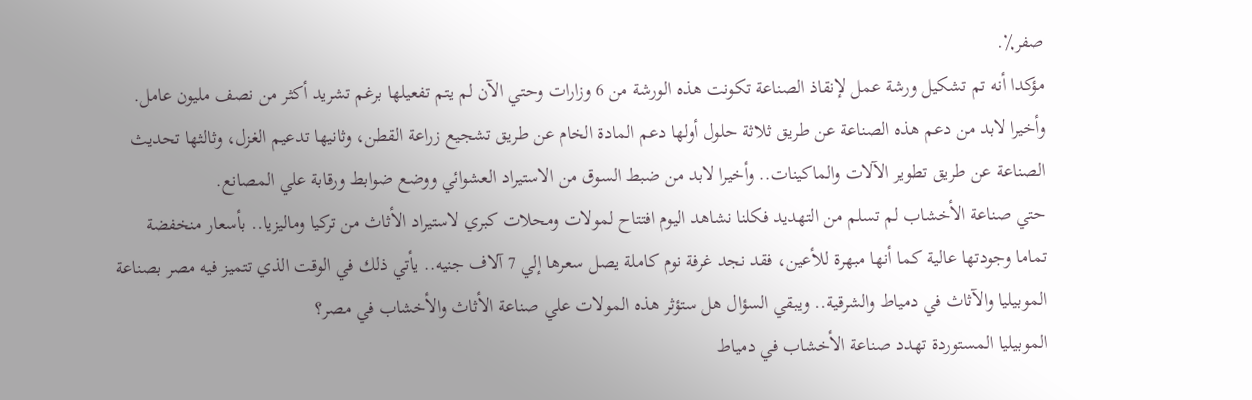صفر٪.
مؤكدا أنه تم تشكيل ورشة عمل لإنقاذ الصناعة تكونت هذه الورشة من 6 وزارات وحتي الآن لم يتم تفعيلها برغم تشريد أكثر من نصف مليون عامل.
وأخيرا لابد من دعم هذه الصناعة عن طريق ثلاثة حلول أولها دعم المادة الخام عن طريق تشجيع زراعة القطن، وثانيها تدعيم الغزل، وثالثها تحديث الصناعة عن طريق تطوير الآلات والماكينات.. وأخيرا لابد من ضبط السوق من الاستيراد العشوائي ووضع ضوابط ورقابة علي المصانع.
حتي صناعة الأخشاب لم تسلم من التهديد فكلنا نشاهد اليوم افتتاح لمولات ومحلات كبري لاستيراد الأثاث من تركيا وماليزيا.. بأسعار منخفضة تماما وجودتها عالية كما أنها مبهرة للأعين، فقد نجد غرفة نوم كاملة يصل سعرها إلي 7 آلاف جنيه.. يأتي ذلك في الوقت الذي تتميز فيه مصر بصناعة الموبيليا والآثاث في دمياط والشرقية.. ويبقي السؤال هل ستؤثر هذه المولات علي صناعة الأثاث والأخشاب في مصر؟
الموبيليا المستوردة تهدد صناعة الأخشاب في دمياط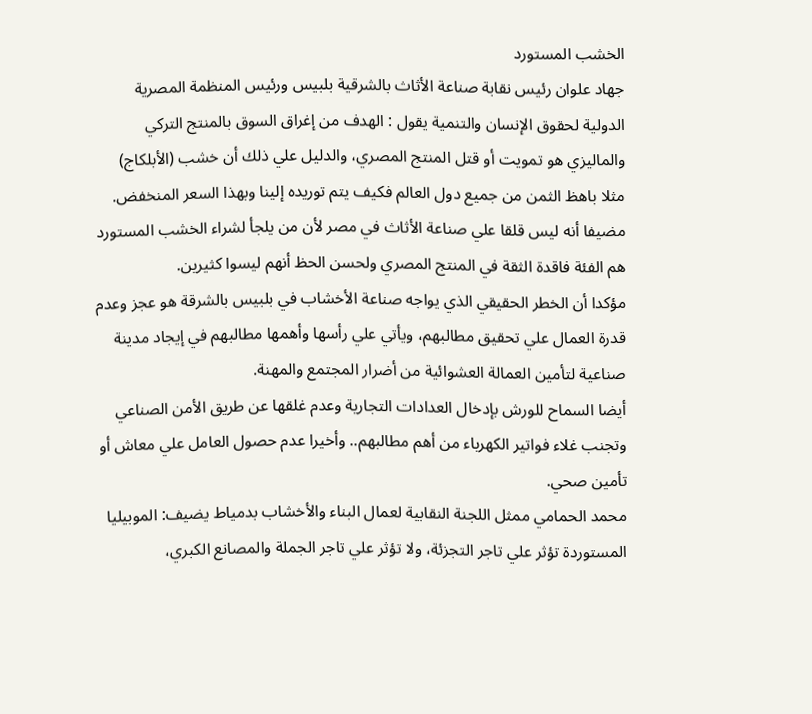الخشب المستورد
جهاد علوان رئيس نقابة صناعة الأثاث بالشرقية بلبيس ورئيس المنظمة المصرية الدولية لحقوق الإنسان والتنمية يقول : الهدف من إغراق السوق بالمنتج التركي والماليزي هو تمويت أو قتل المنتج المصري، والدليل علي ذلك أن خشب (الأبلكاج) مثلا باهظ الثمن من جميع دول العالم فكيف يتم توريده إلينا وبهذا السعر المنخفض.
مضيفا أنه ليس قلقا علي صناعة الأثاث في مصر لأن من يلجأ لشراء الخشب المستورد هم الفئة فاقدة الثقة في المنتج المصري ولحسن الحظ أنهم ليسوا كثيرين.
مؤكدا أن الخطر الحقيقي الذي يواجه صناعة الأخشاب في بلبيس بالشرقة هو عجز وعدم قدرة العمال علي تحقيق مطالبهم، ويأتي علي رأسها وأهمها مطالبهم في إيجاد مدينة صناعية لتأمين العمالة العشوائية من أضرار المجتمع والمهنة.
أيضا السماح للورش بإدخال العدادات التجارية وعدم غلقها عن طريق الأمن الصناعي وتجنب غلاء فواتير الكهرباء من أهم مطالبهم.. وأخيرا عدم حصول العامل علي معاش أو تأمين صحي.
محمد الحمامي ممثل اللجنة النقابية لعمال البناء والأخشاب بدمياط يضيف: الموبيليا المستوردة تؤثر علي تاجر التجزئة، ولا تؤثر علي تاجر الجملة والمصانع الكبري،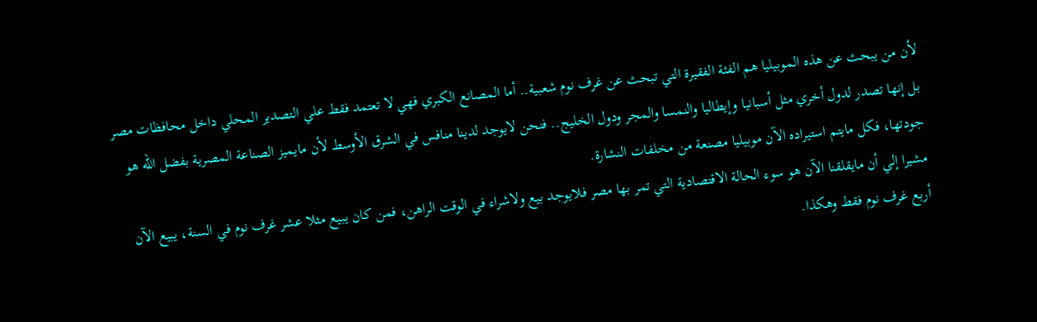لأن من يبحث عن هذه الموبيليا هم الفئة الفقيرة التي تبحث عن غرف نوم شعبية.. أما المصانع الكبري فهي لا تعتمد فقط علي التصدير المحلي داخل محافظات مصر بل إنها تصدر لدول أخري مثل أسبانيا وإيطاليا والنمسا والمجر ودول الخليج.. فنحن لايوجد لدينا منافس في الشرق الأوسط لأن مايميز الصناعة المصرية بفضل الله هو جودتها، فكل مايتم استيراده الآن موبيليا مصنعة من مخلفات النشارة.
مشيرا إلي أن مايقلقنا الآن هو سوء الحالة الاقتصادية التي تمر بها مصر فلايوجد بيع ولاشراء في الوقت الراهن، فمن كان يبيع مثلا عشر غرف نوم في السنة، يبيع الآن أربع غرف نوم فقط وهكذا.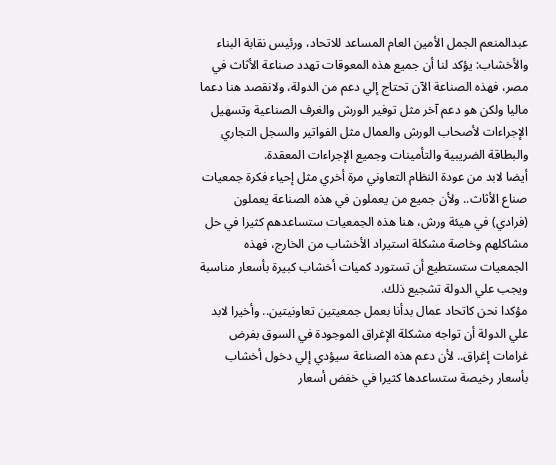عبدالمنعم الجمل الأمين العام المساعد للاتحاد، ورئيس نقابة البناء والأخشاب: يؤكد لنا أن جميع هذه المعوقات تهدد صناعة الأثاث في مصر، فهذه الصناعة الآن تحتاج إلي دعم من الدولة، ولانقصد هنا دعما ماليا ولكن هو دعم آخر مثل توفير الورش والغرف الصناعية وتسهيل الإجراءات لأصحاب الورش والعمال مثل الفواتير والسجل التجاري والبطاقة الضريبية والتأمينات وجميع الإجراءات المعقدة.
أيضا لابد من عودة النظام التعاوني مرة أخري مثل إحياء فكرة جمعيات صناع الأثاث.. ولأن جميع من يعملون في هذه الصناعة يعملون (فرادي) في هيئة ورش، هنا هذه الجمعيات ستساعدهم كثيرا في حل مشاكلهم وخاصة مشكلة استيراد الأخشاب من الخارج، فهذه الجمعيات ستستطيع أن تستورد كميات أخشاب كبيرة بأسعار مناسبة ويجب علي الدولة تشجيع ذلك.
مؤكدا نحن كاتحاد عمال بدأنا بعمل جمعيتين تعاونيتين.. وأخيرا لابد علي الدولة أن تواجه مشكلة الإغراق الموجودة في السوق بفرض غرامات إغراق.. لأن دعم هذه الصناعة سيؤدي إلي دخول أخشاب بأسعار رخيصة ستساعدها كثيرا في خفض أسعار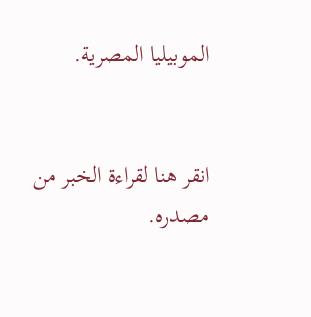الموبيليا المصرية.


انقر هنا لقراءة الخبر من مصدره.